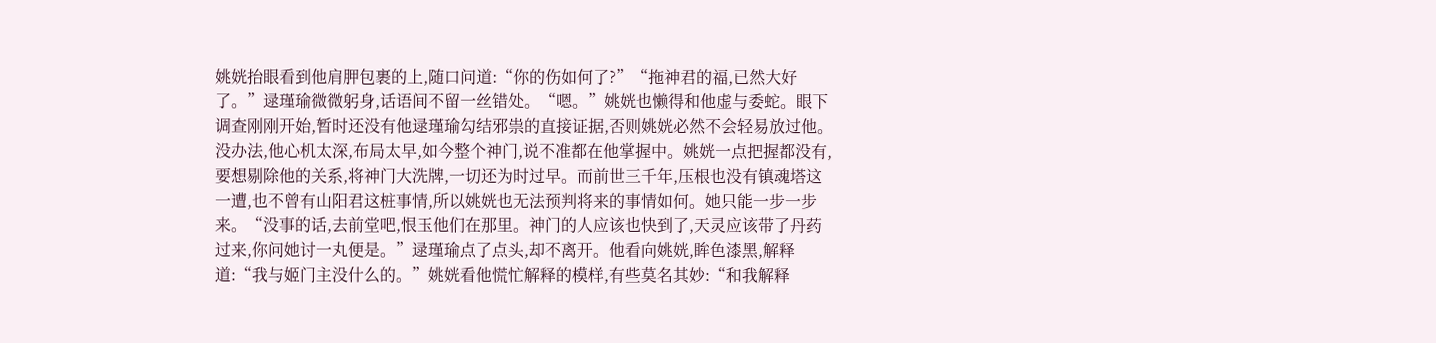姚姯抬眼看到他肩胛包裹的上,随口问道:“你的伤如何了?”“拖神君的福,已然大好了。”逯瑾瑜微微躬身,话语间不留一丝错处。“嗯。”姚姯也懒得和他虚与委蛇。眼下调查刚刚开始,暂时还没有他逯瑾瑜勾结邪祟的直接证据,否则姚姯必然不会轻易放过他。没办法,他心机太深,布局太早,如今整个神门,说不准都在他掌握中。姚姯一点把握都没有,要想剔除他的关系,将神门大洗牌,一切还为时过早。而前世三千年,压根也没有镇魂塔这一遭,也不曾有山阳君这桩事情,所以姚姯也无法预判将来的事情如何。她只能一步一步来。“没事的话,去前堂吧,恨玉他们在那里。神门的人应该也快到了,天灵应该带了丹药过来,你问她讨一丸便是。”逯瑾瑜点了点头,却不离开。他看向姚姯,眸色漆黑,解释道:“我与姬门主没什么的。”姚姯看他慌忙解释的模样,有些莫名其妙:“和我解释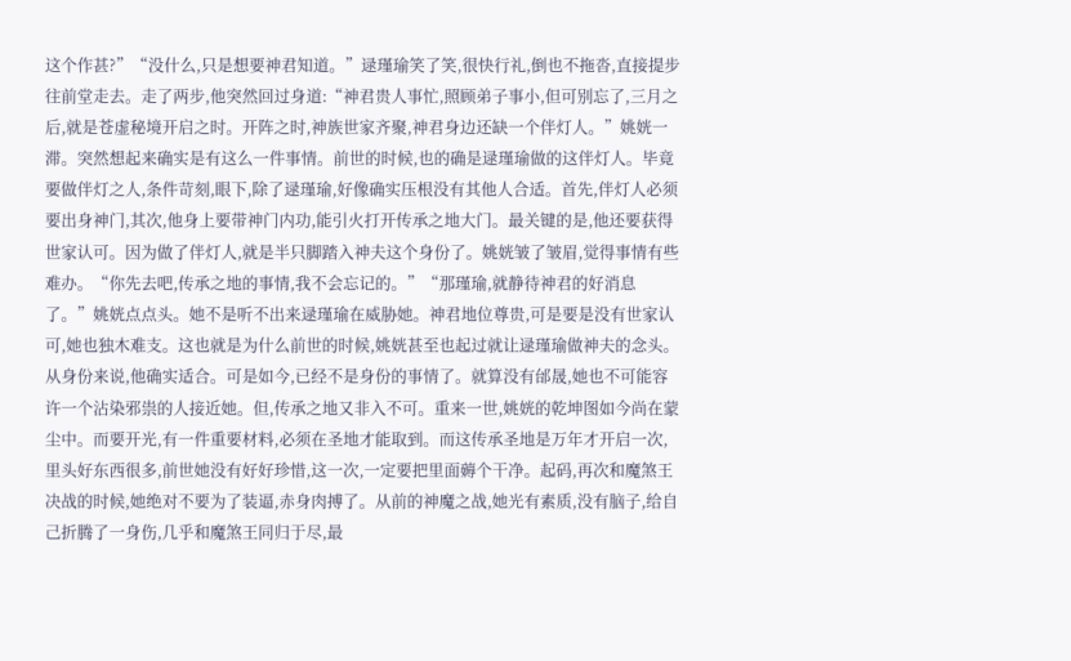这个作甚?”“没什么,只是想要神君知道。”逯瑾瑜笑了笑,很快行礼,倒也不拖沓,直接提步往前堂走去。走了两步,他突然回过身道:“神君贵人事忙,照顾弟子事小,但可别忘了,三月之后,就是苍虚秘境开启之时。开阵之时,神族世家齐聚,神君身边还缺一个伴灯人。”姚姯一滞。突然想起来确实是有这么一件事情。前世的时候,也的确是逯瑾瑜做的这伴灯人。毕竟要做伴灯之人,条件苛刻,眼下,除了逯瑾瑜,好像确实压根没有其他人合适。首先,伴灯人必须要出身神门,其次,他身上要带神门内功,能引火打开传承之地大门。最关键的是,他还要获得世家认可。因为做了伴灯人,就是半只脚踏入神夫这个身份了。姚姯皱了皱眉,觉得事情有些难办。“你先去吧,传承之地的事情,我不会忘记的。”“那瑾瑜,就静待神君的好消息了。”姚姯点点头。她不是听不出来逯瑾瑜在威胁她。神君地位尊贵,可是要是没有世家认可,她也独木难支。这也就是为什么前世的时候,姚姯甚至也起过就让逯瑾瑜做神夫的念头。从身份来说,他确实适合。可是如今,已经不是身份的事情了。就算没有邰晟,她也不可能容许一个沾染邪祟的人接近她。但,传承之地又非入不可。重来一世,姚姯的乾坤图如今尚在蒙尘中。而要开光,有一件重要材料,必须在圣地才能取到。而这传承圣地是万年才开启一次,里头好东西很多,前世她没有好好珍惜,这一次,一定要把里面薅个干净。起码,再次和魔煞王决战的时候,她绝对不要为了装逼,赤身肉搏了。从前的神魔之战,她光有素质,没有脑子,给自己折腾了一身伤,几乎和魔煞王同归于尽,最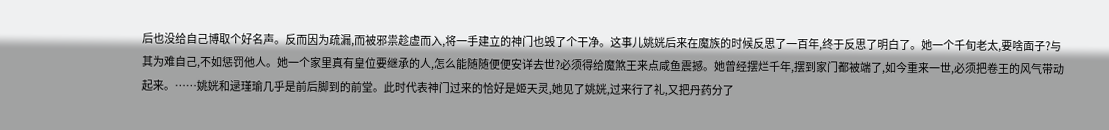后也没给自己博取个好名声。反而因为疏漏,而被邪祟趁虚而入,将一手建立的神门也毁了个干净。这事儿姚姯后来在魔族的时候反思了一百年,终于反思了明白了。她一个千旬老太,要啥面子?与其为难自己,不如惩罚他人。她一个家里真有皇位要继承的人,怎么能随随便便安详去世?必须得给魔煞王来点咸鱼震撼。她曾经摆烂千年,摆到家门都被端了,如今重来一世,必须把卷王的风气带动起来。……姚姯和逯瑾瑜几乎是前后脚到的前堂。此时代表神门过来的恰好是姬天灵,她见了姚姯,过来行了礼,又把丹药分了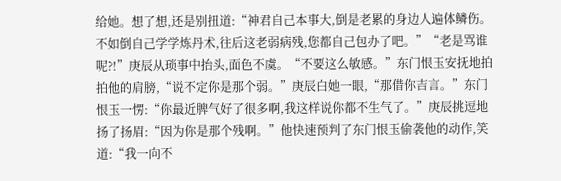给她。想了想,还是别扭道:“神君自己本事大,倒是老累的身边人遍体鳞伤。不如倒自己学学炼丹术,往后这老弱病残,您都自己包办了吧。”“老是骂谁呢?!”庚辰从琐事中抬头,面色不虞。“不要这么敏感。”东门恨玉安抚地拍拍他的肩膀,“说不定你是那个弱。”庚辰白她一眼,“那借你吉言。”东门恨玉一愣:“你最近脾气好了很多啊,我这样说你都不生气了。”庚辰挑逗地扬了扬眉:“因为你是那个残啊。”他快速预判了东门恨玉偷袭他的动作,笑道:“我一向不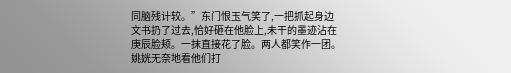同脑残计较。”东门恨玉气笑了,一把抓起身边文书扔了过去,恰好砸在他脸上,未干的墨迹沾在庚辰脸颊。一抹直接花了脸。两人都笑作一团。姚姯无奈地看他们打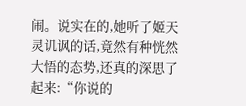闹。说实在的,她听了姬天灵讥讽的话,竟然有种恍然大悟的态势,还真的深思了起来:“你说的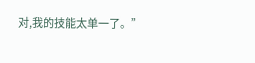对,我的技能太单一了。”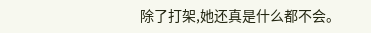除了打架,她还真是什么都不会。